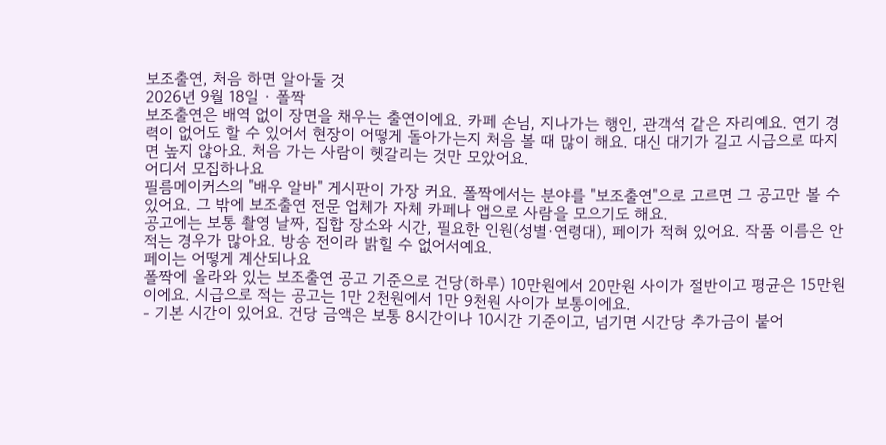보조출연, 처음 하면 알아둘 것
2026년 9월 18일 · 폴짝
보조출연은 배역 없이 장면을 채우는 출연이에요. 카페 손님, 지나가는 행인, 관객석 같은 자리예요. 연기 경력이 없어도 할 수 있어서 현장이 어떻게 돌아가는지 처음 볼 때 많이 해요. 대신 대기가 길고 시급으로 따지면 높지 않아요. 처음 가는 사람이 헷갈리는 것만 모았어요.
어디서 모집하나요
필름메이커스의 "배우 알바" 게시판이 가장 커요. 폴짝에서는 분야를 "보조출연"으로 고르면 그 공고만 볼 수 있어요. 그 밖에 보조출연 전문 업체가 자체 카페나 앱으로 사람을 모으기도 해요.
공고에는 보통 촬영 날짜, 집합 장소와 시간, 필요한 인원(성별·연령대), 페이가 적혀 있어요. 작품 이름은 안 적는 경우가 많아요. 방송 전이라 밝힐 수 없어서예요.
페이는 어떻게 계산되나요
폴짝에 올라와 있는 보조출연 공고 기준으로 건당(하루) 10만원에서 20만원 사이가 절반이고 평균은 15만원이에요. 시급으로 적는 공고는 1만 2천원에서 1만 9천원 사이가 보통이에요.
- 기본 시간이 있어요. 건당 금액은 보통 8시간이나 10시간 기준이고, 넘기면 시간당 추가금이 붙어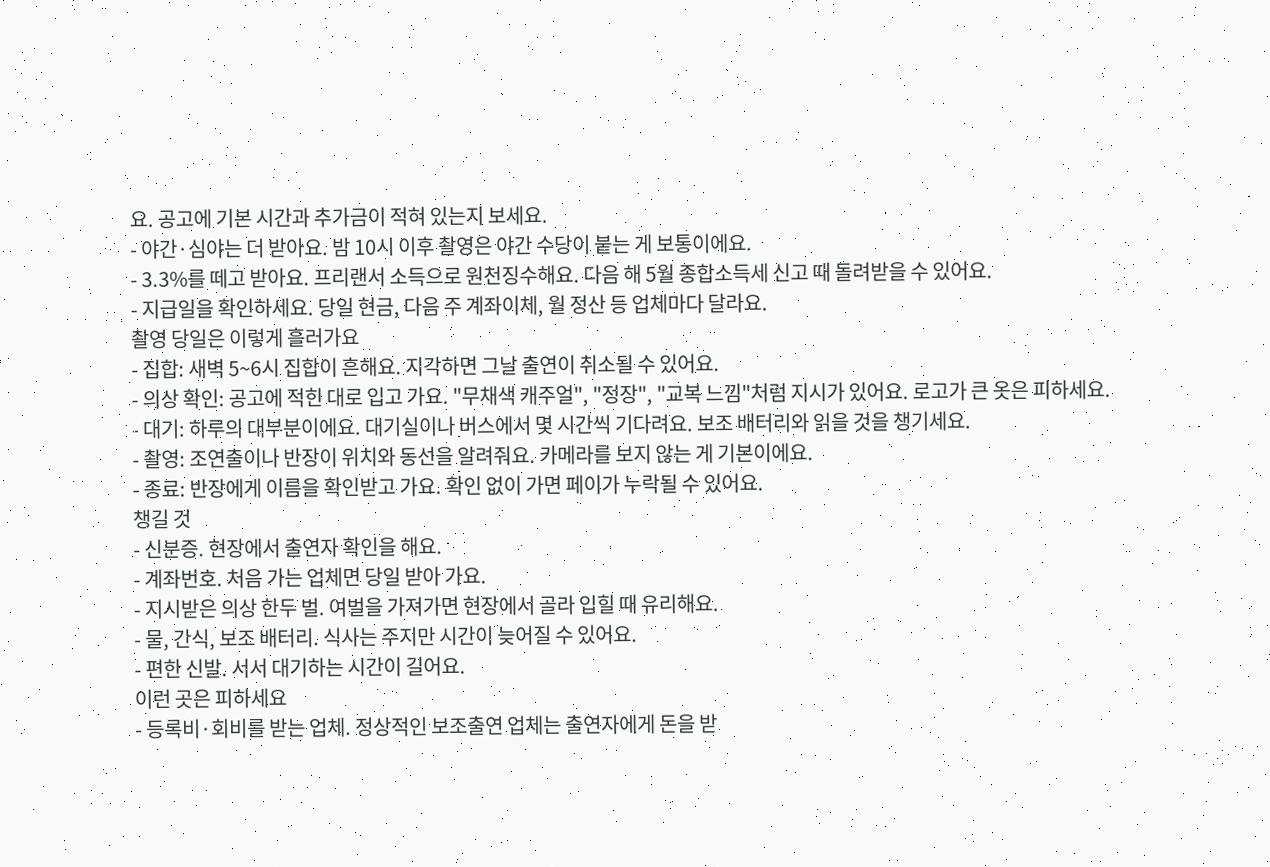요. 공고에 기본 시간과 추가금이 적혀 있는지 보세요.
- 야간·심야는 더 받아요. 밤 10시 이후 촬영은 야간 수당이 붙는 게 보통이에요.
- 3.3%를 떼고 받아요. 프리랜서 소득으로 원천징수해요. 다음 해 5월 종합소득세 신고 때 돌려받을 수 있어요.
- 지급일을 확인하세요. 당일 현금, 다음 주 계좌이체, 월 정산 등 업체마다 달라요.
촬영 당일은 이렇게 흘러가요
- 집합: 새벽 5~6시 집합이 흔해요. 지각하면 그날 출연이 취소될 수 있어요.
- 의상 확인: 공고에 적힌 대로 입고 가요. "무채색 캐주얼", "정장", "교복 느낌"처럼 지시가 있어요. 로고가 큰 옷은 피하세요.
- 대기: 하루의 대부분이에요. 대기실이나 버스에서 몇 시간씩 기다려요. 보조 배터리와 읽을 것을 챙기세요.
- 촬영: 조연출이나 반장이 위치와 동선을 알려줘요. 카메라를 보지 않는 게 기본이에요.
- 종료: 반장에게 이름을 확인받고 가요. 확인 없이 가면 페이가 누락될 수 있어요.
챙길 것
- 신분증. 현장에서 출연자 확인을 해요.
- 계좌번호. 처음 가는 업체면 당일 받아 가요.
- 지시받은 의상 한두 벌. 여벌을 가져가면 현장에서 골라 입힐 때 유리해요.
- 물, 간식, 보조 배터리. 식사는 주지만 시간이 늦어질 수 있어요.
- 편한 신발. 서서 대기하는 시간이 길어요.
이런 곳은 피하세요
- 등록비·회비를 받는 업체. 정상적인 보조출연 업체는 출연자에게 돈을 받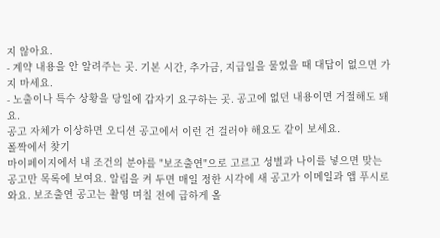지 않아요.
- 계약 내용을 안 알려주는 곳. 기본 시간, 추가금, 지급일을 물었을 때 대답이 없으면 가지 마세요.
- 노출이나 특수 상황을 당일에 갑자기 요구하는 곳. 공고에 없던 내용이면 거절해도 돼요.
공고 자체가 이상하면 오디션 공고에서 이런 건 걸러야 해요도 같이 보세요.
폴짝에서 찾기
마이페이지에서 내 조건의 분야를 "보조출연"으로 고르고 성별과 나이를 넣으면 맞는 공고만 목록에 보여요. 알림을 켜 두면 매일 정한 시각에 새 공고가 이메일과 앱 푸시로 와요. 보조출연 공고는 촬영 며칠 전에 급하게 올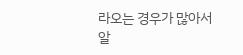라오는 경우가 많아서 알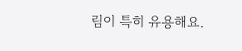림이 특히 유용해요.